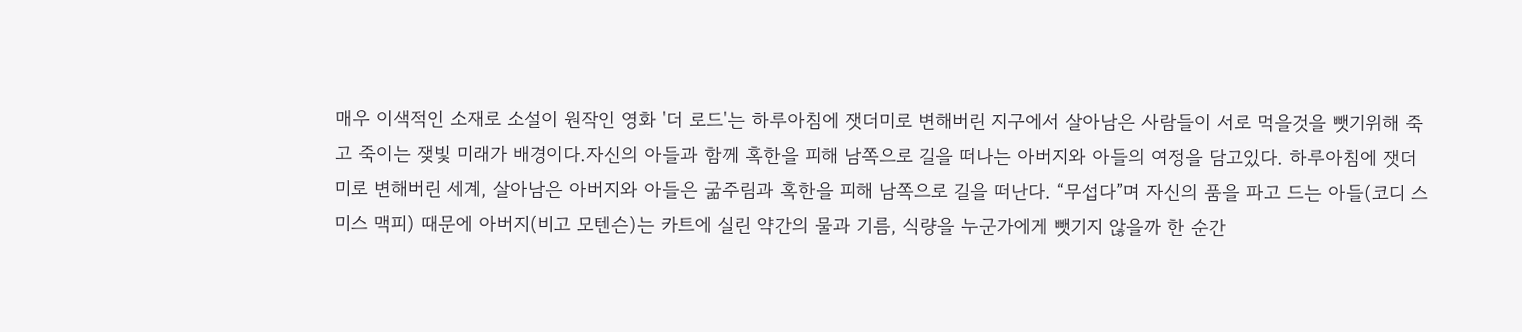매우 이색적인 소재로 소설이 원작인 영화 '더 로드'는 하루아침에 잿더미로 변해버린 지구에서 살아남은 사람들이 서로 먹을것을 뺏기위해 죽고 죽이는 쟂빛 미래가 배경이다.자신의 아들과 함께 혹한을 피해 남쪽으로 길을 떠나는 아버지와 아들의 여정을 담고있다. 하루아침에 잿더미로 변해버린 세계, 살아남은 아버지와 아들은 굶주림과 혹한을 피해 남쪽으로 길을 떠난다. “무섭다”며 자신의 품을 파고 드는 아들(코디 스미스 맥피) 때문에 아버지(비고 모텐슨)는 카트에 실린 약간의 물과 기름, 식량을 누군가에게 뺏기지 않을까 한 순간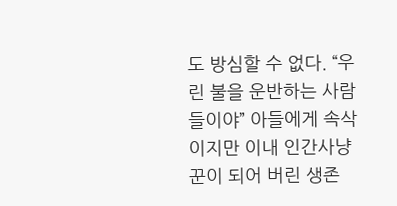도 방심할 수 없다. “우린 불을 운반하는 사람들이야” 아들에게 속삭이지만 이내 인간사냥꾼이 되어 버린 생존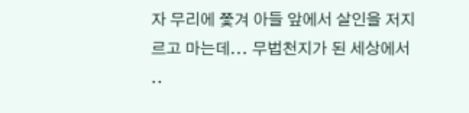자 무리에 쫓겨 아들 앞에서 살인을 저지르고 마는데... 무법천지가 된 세상에서 ..